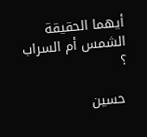أيهما الحقيقة  الشمس أم السراب ؟

 حسين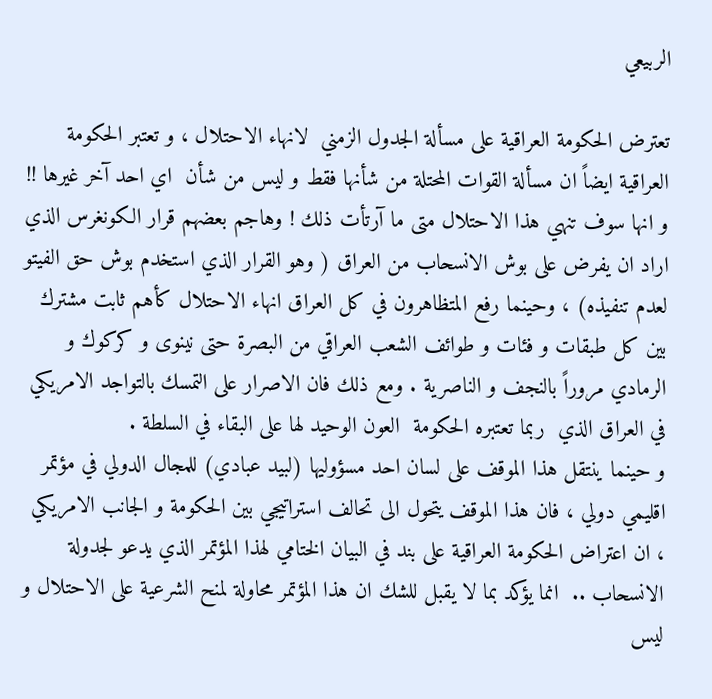الربيعي

تعترض الحكومة العراقية على مسألة الجدول الزمني  لانهاء الاحتلال ، و تعتبر الحكومة العراقية ايضاً ان مسألة القوات المحتلة من شأنها فقط و ليس من شأن  اي احد آخر غيرها !! و انها سوف تنهي هذا الاحتلال متى ما آرتأت ذلك ! وهاجم بعضهم قرار الكونغرس الذي اراد ان يفرض على بوش الانسحاب من العراق ( وهو القرار الذي استخدم بوش حق الفيتو لعدم تنفيذه) ، وحينما رفع المتظاهرون في كل العراق انهاء الاحتلال كأهم ثابت مشترك بين كل طبقات و فئات و طوائف الشعب العراقي من البصرة حتى نينوى و كركوك و الرمادي مروراً بالنجف و الناصرية . ومع ذلك فان الاصرار على التمسك بالتواجد الامريكي في العراق الذي  ربما تعتبره الحكومة  العون الوحيد لها على البقاء في السلطة .
و حينما ينتقل هذا الموقف على لسان احد مسؤوليها (لبيد عبادي) للمجال الدولي في مؤتمر اقليمي دولي ، فان هذا الموقف يتحول الى تحالف استراتيجي بين الحكومة و الجانب الامريكي ، ان اعتراض الحكومة العراقية على بند في البيان الختامي لهذا المؤتمر الذي يدعو لجدولة الانسحاب ..  انما يؤكد بما لا يقبل للشك ان هذا المؤتمر محاولة لمنح الشرعية على الاحتلال و ليس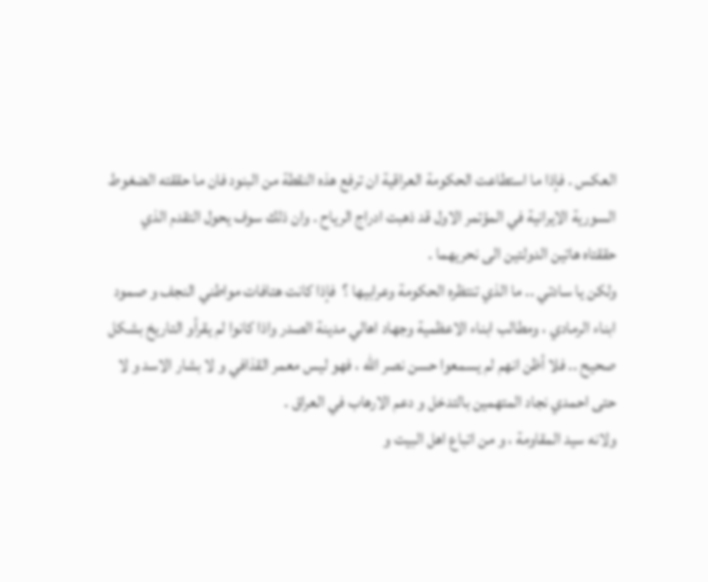العكس . فإذا ما استطاعت الحكومة العراقية ان ترفع هذه النقطة من البنود فان ما حققته الضغوط السورية الايرانية في المؤتمر الاول قد ذهبت ادراج الرياح . وان ذلك سوف يحول التقدم الذي حققتاه هاتين الدولتين الى نحريهما .
ولكن يا سادتي .. ما الذي تنتظره الحكومة وعرابيها ؟  فإذا كانت هتافات مواطني النجف و صمود ابناء الرمادي ، ومطالب ابناء الاعظمية وجهاد اهالي مدينة الصدر واذا كانوا لم يقرأو التاريخ بشكل صحيح .. فلا أظن انهم لم يسمعوا حسن نصر الله ، فهو ليس معمر القذافي و لا بشار الاسد و لا حتى احمدي نجاد المتهمين بالتدخل و دعم الارهاب في العراق .
ولانه سيد المقاومة ، و من اتباع اهل البيت و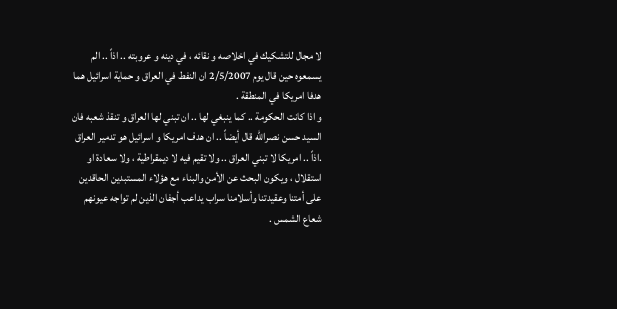لا مجال للتشكيك في اخلاصه و نقائه ، في دينه و عروبته .. اذاً .. الم يسمعوه حين قال يوم 2/5/2007 ان النفط في العراق و حماية اسرائيل هما هدفا امريكا في المنطقة .
و اذا كانت الحكومة .. كما ينبغي لها .. ان تبني لها العراق و تنقذ شعبه فان السيد حسن نصرالله قال أيضاً .. ان هدف امريكا و اسرائيل هو تدمير العراق .اذاً .. امريكا لا تبني العراق .. ولا تقيم فيه لا ديمقراطية ، ولا سعادة او استقلال ، ويكون البحث عن الأمن والبناء مع هؤلاء المستبدين الحاقدين على أمتنا وعقيدتنا وأسلامنا سراب يداعب أجفان الذين لم تواجه عيونهم شعاع الشمس .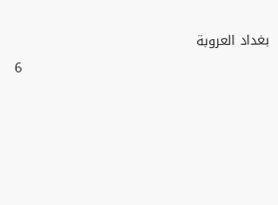بغداد العروبة
                                                        6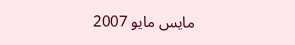مايس مايو 2007